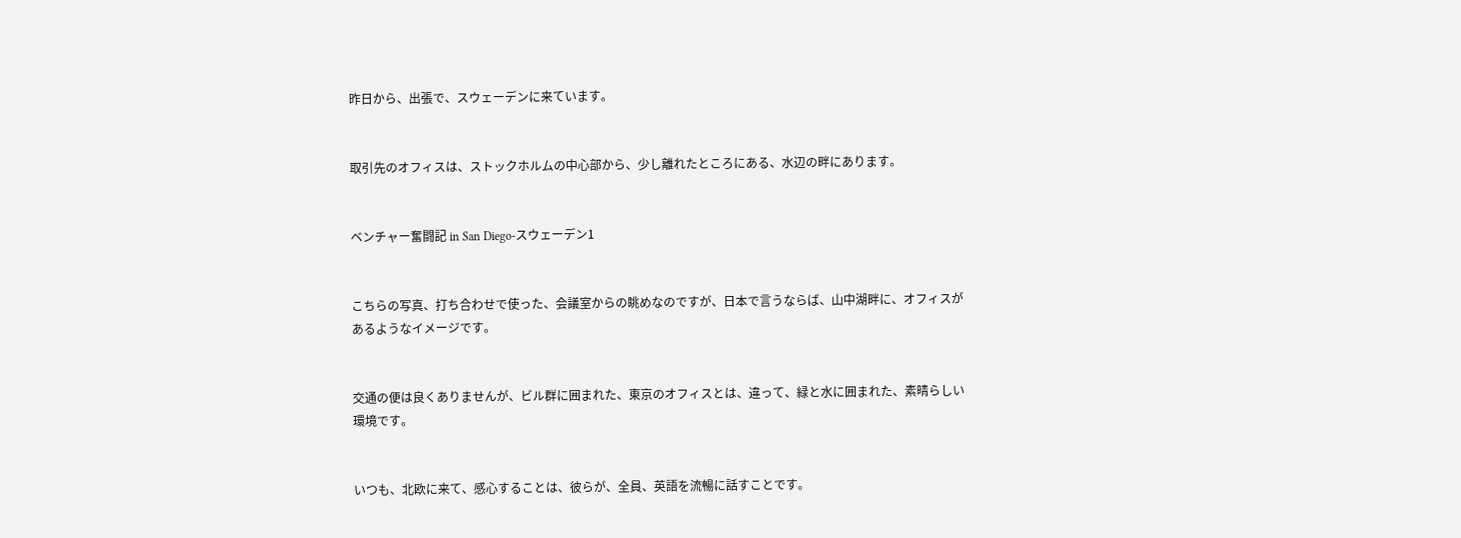昨日から、出張で、スウェーデンに来ています。


取引先のオフィスは、ストックホルムの中心部から、少し離れたところにある、水辺の畔にあります。


ベンチャー奮闘記 in San Diego-スウェーデン1


こちらの写真、打ち合わせで使った、会議室からの眺めなのですが、日本で言うならば、山中湖畔に、オフィスがあるようなイメージです。


交通の便は良くありませんが、ビル群に囲まれた、東京のオフィスとは、違って、緑と水に囲まれた、素晴らしい環境です。


いつも、北欧に来て、感心することは、彼らが、全員、英語を流暢に話すことです。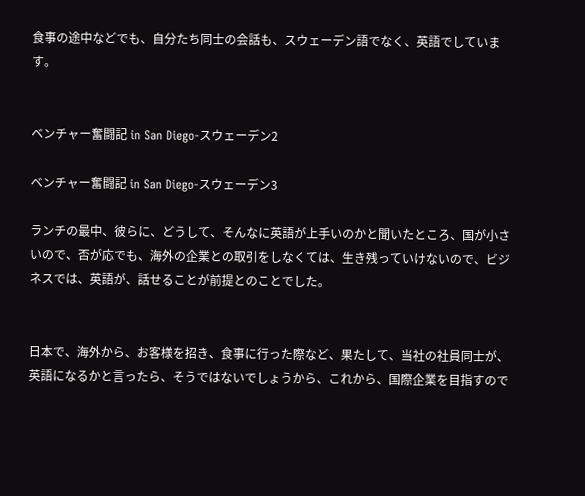食事の途中などでも、自分たち同士の会話も、スウェーデン語でなく、英語でしています。


ベンチャー奮闘記 in San Diego-スウェーデン2

ベンチャー奮闘記 in San Diego-スウェーデン3

ランチの最中、彼らに、どうして、そんなに英語が上手いのかと聞いたところ、国が小さいので、否が応でも、海外の企業との取引をしなくては、生き残っていけないので、ビジネスでは、英語が、話せることが前提とのことでした。


日本で、海外から、お客様を招き、食事に行った際など、果たして、当社の社員同士が、英語になるかと言ったら、そうではないでしょうから、これから、国際企業を目指すので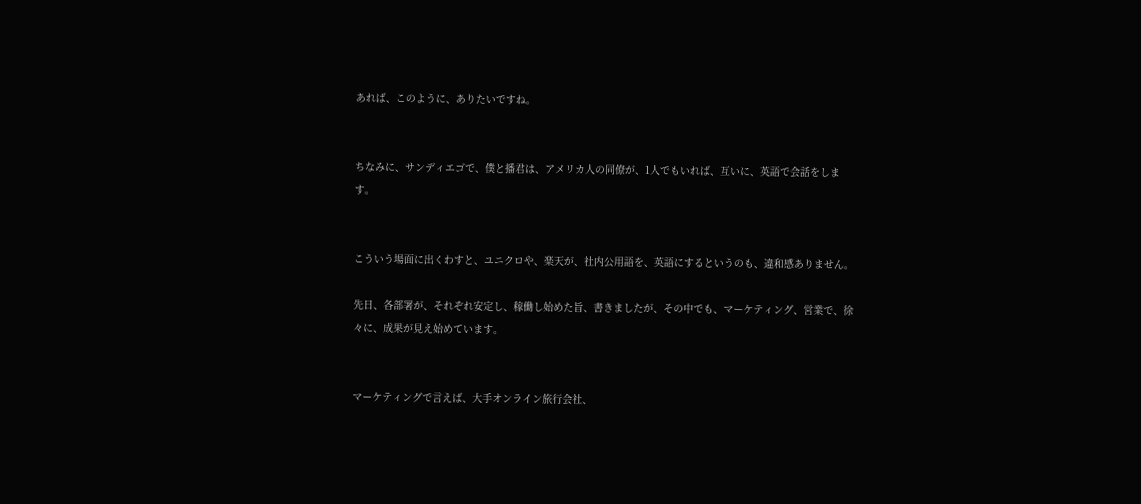あれば、このように、ありたいですね。


ちなみに、サンディエゴで、僕と播君は、アメリカ人の同僚が、1人でもいれば、互いに、英語で会話をします。


こういう場面に出くわすと、ユニクロや、楽天が、社内公用語を、英語にするというのも、違和感ありません。

先日、各部署が、それぞれ安定し、稼働し始めた旨、書きましたが、その中でも、マーケティング、営業で、徐々に、成果が見え始めています。


マーケティングで言えば、大手オンライン旅行会社、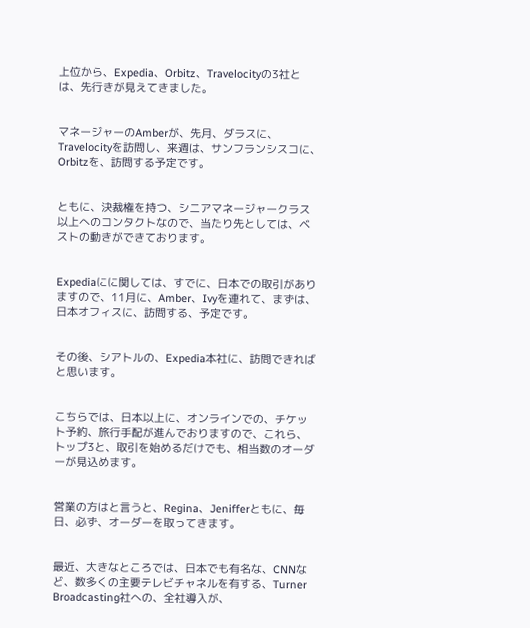上位から、Expedia、Orbitz、Travelocityの3社とは、先行きが見えてきました。


マネージャーのAmberが、先月、ダラスに、Travelocityを訪問し、来週は、サンフランシスコに、Orbitzを、訪問する予定です。


ともに、決裁権を持つ、シニアマネージャークラス以上へのコンタクトなので、当たり先としては、ベストの動きができております。


Expediaにに関しては、すでに、日本での取引がありますので、11月に、Amber、Ivyを連れて、まずは、日本オフィスに、訪問する、予定です。


その後、シアトルの、Expedia本社に、訪問できればと思います。


こちらでは、日本以上に、オンラインでの、チケット予約、旅行手配が進んでおりますので、これら、トップ3と、取引を始めるだけでも、相当数のオーダーが見込めます。


営業の方はと言うと、Regina、Jenifferともに、毎日、必ず、オーダーを取ってきます。


最近、大きなところでは、日本でも有名な、CNNなど、数多くの主要テレビチャネルを有する、Turner Broadcasting社への、全社導入が、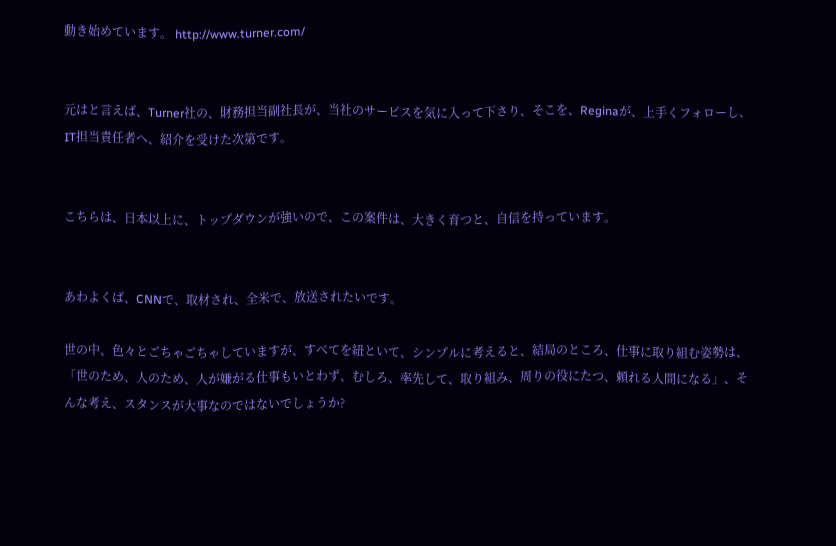動き始めています。 http://www.turner.com/


元はと言えば、Turner社の、財務担当副社長が、当社のサービスを気に入って下さり、そこを、Reginaが、上手くフォローし、IT担当責任者へ、紹介を受けた次第です。


こちらは、日本以上に、トップダウンが強いので、この案件は、大きく育つと、自信を持っています。


あわよくば、CNNで、取材され、全米で、放送されたいです。

世の中、色々とごちゃごちゃしていますが、すべてを紐といて、シンプルに考えると、結局のところ、仕事に取り組む姿勢は、「世のため、人のため、人が嫌がる仕事もいとわず、むしろ、率先して、取り組み、周りの役にたつ、頼れる人間になる」、そんな考え、スタンスが大事なのではないでしょうか?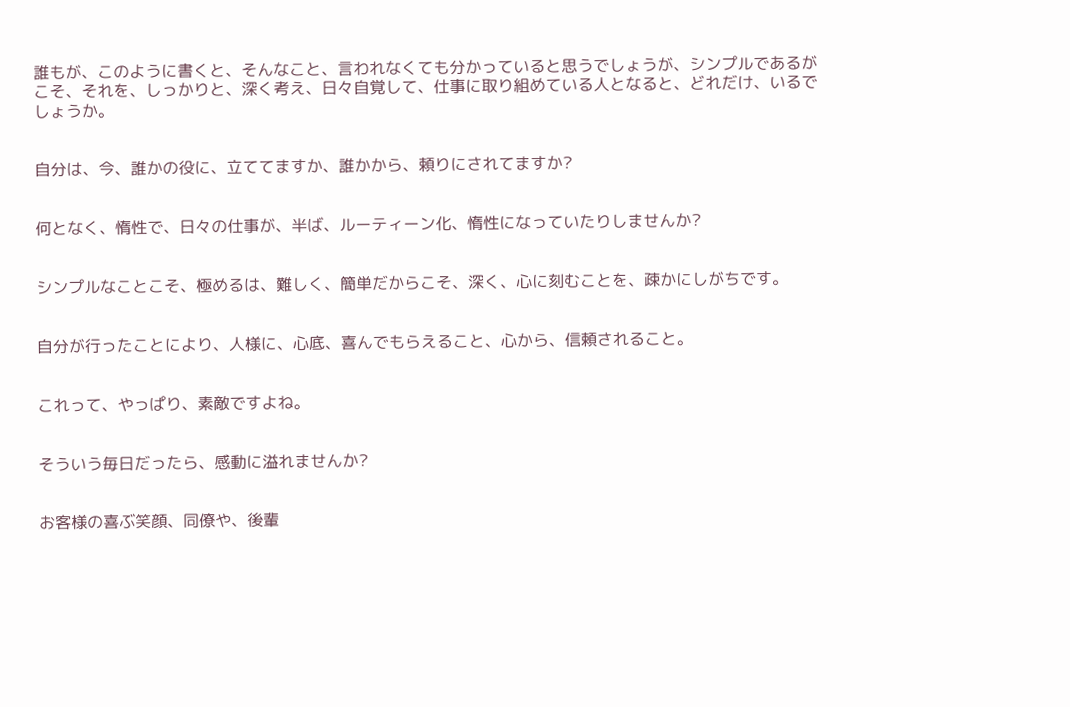誰もが、このように書くと、そんなこと、言われなくても分かっていると思うでしょうが、シンプルであるがこそ、それを、しっかりと、深く考え、日々自覚して、仕事に取り組めている人となると、どれだけ、いるでしょうか。


自分は、今、誰かの役に、立ててますか、誰かから、頼りにされてますか?


何となく、惰性で、日々の仕事が、半ば、ルーティーン化、惰性になっていたりしませんか?


シンプルなことこそ、極めるは、難しく、簡単だからこそ、深く、心に刻むことを、疎かにしがちです。


自分が行ったことにより、人様に、心底、喜んでもらえること、心から、信頼されること。


これって、やっぱり、素敵ですよね。


そういう毎日だったら、感動に溢れませんか?


お客様の喜ぶ笑顔、同僚や、後輩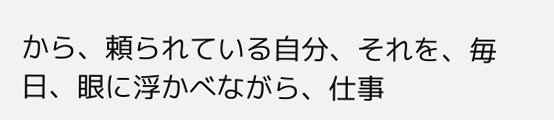から、頼られている自分、それを、毎日、眼に浮かべながら、仕事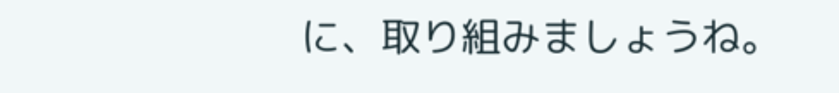に、取り組みましょうね。